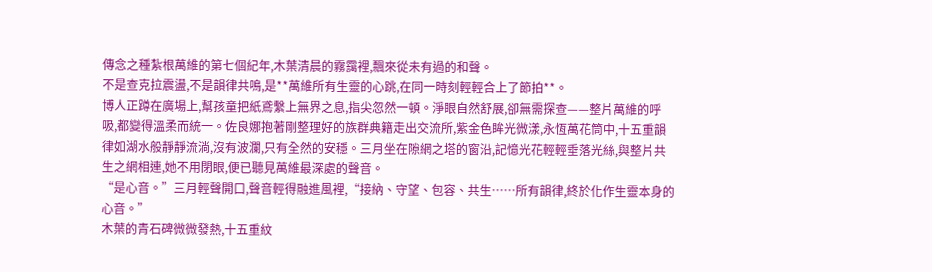傳念之種紮根萬維的第七個紀年,木葉清晨的霧靄裡,飄來從未有過的和聲。
不是查克拉震盪,不是韻律共鳴,是**萬維所有生靈的心跳,在同一時刻輕輕合上了節拍**。
博人正蹲在廣場上,幫孩童把紙鳶繫上無界之息,指尖忽然一頓。淨眼自然舒展,卻無需探查——整片萬維的呼吸,都變得溫柔而統一。佐良娜抱著剛整理好的族群典籍走出交流所,紫金色眸光微漾,永恆萬花筒中,十五重韻律如湖水般靜靜流淌,沒有波瀾,只有全然的安穩。三月坐在隙網之塔的窗沿,記憶光花輕輕垂落光絲,與整片共生之網相連,她不用閉眼,便已聽見萬維最深處的聲音。
“是心音。”三月輕聲開口,聲音輕得融進風裡,“接納、守望、包容、共生……所有韻律,終於化作生靈本身的心音。”
木葉的青石碑微微發熱,十五重紋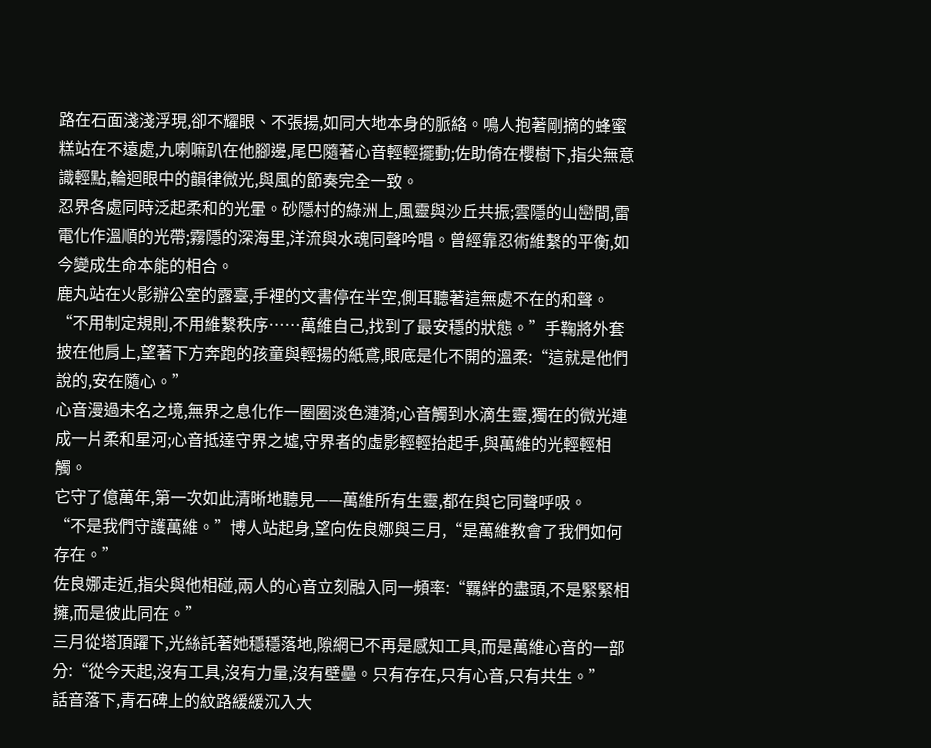路在石面淺淺浮現,卻不耀眼、不張揚,如同大地本身的脈絡。鳴人抱著剛摘的蜂蜜糕站在不遠處,九喇嘛趴在他腳邊,尾巴隨著心音輕輕擺動;佐助倚在櫻樹下,指尖無意識輕點,輪迴眼中的韻律微光,與風的節奏完全一致。
忍界各處同時泛起柔和的光暈。砂隱村的綠洲上,風靈與沙丘共振;雲隱的山巒間,雷電化作溫順的光帶;霧隱的深海里,洋流與水魂同聲吟唱。曾經靠忍術維繫的平衡,如今變成生命本能的相合。
鹿丸站在火影辦公室的露臺,手裡的文書停在半空,側耳聽著這無處不在的和聲。“不用制定規則,不用維繫秩序……萬維自己,找到了最安穩的狀態。”手鞠將外套披在他肩上,望著下方奔跑的孩童與輕揚的紙鳶,眼底是化不開的溫柔:“這就是他們說的,安在隨心。”
心音漫過未名之境,無界之息化作一圈圈淡色漣漪;心音觸到水滴生靈,獨在的微光連成一片柔和星河;心音抵達守界之墟,守界者的虛影輕輕抬起手,與萬維的光輕輕相觸。
它守了億萬年,第一次如此清晰地聽見——萬維所有生靈,都在與它同聲呼吸。
“不是我們守護萬維。”博人站起身,望向佐良娜與三月,“是萬維教會了我們如何存在。”
佐良娜走近,指尖與他相碰,兩人的心音立刻融入同一頻率:“羈絆的盡頭,不是緊緊相擁,而是彼此同在。”
三月從塔頂躍下,光絲託著她穩穩落地,隙網已不再是感知工具,而是萬維心音的一部分:“從今天起,沒有工具,沒有力量,沒有壁壘。只有存在,只有心音,只有共生。”
話音落下,青石碑上的紋路緩緩沉入大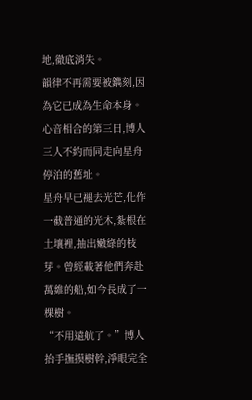地,徹底消失。
韻律不再需要被鐫刻,因為它已成為生命本身。
心音相合的第三日,博人三人不約而同走向星舟停泊的舊址。
星舟早已褪去光芒,化作一截普通的光木,紮根在土壤裡,抽出嫩綠的枝芽。曾經載著他們奔赴萬維的船,如今長成了一棵樹。
“不用遠航了。”博人抬手撫摸樹幹,淨眼完全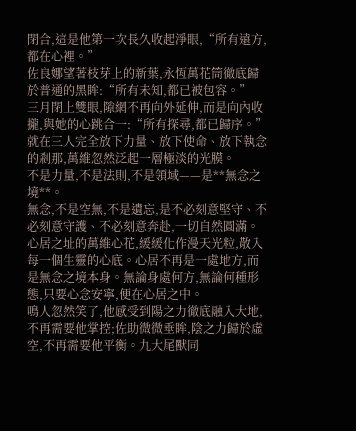閉合,這是他第一次長久收起淨眼,“所有遠方,都在心裡。”
佐良娜望著枝芽上的新葉,永恆萬花筒徹底歸於普通的黑眸:“所有未知,都已被包容。”
三月閉上雙眼,隙網不再向外延伸,而是向內收攏,與她的心跳合一:“所有探尋,都已歸序。”
就在三人完全放下力量、放下使命、放下執念的剎那,萬維忽然泛起一層極淡的光膜。
不是力量,不是法則,不是領域——是**無念之境**。
無念,不是空無,不是遺忘,是不必刻意堅守、不必刻意守護、不必刻意奔赴,一切自然圓滿。
心居之址的萬維心花,緩緩化作漫天光粒,散入每一個生靈的心底。心居不再是一處地方,而是無念之境本身。無論身處何方,無論何種形態,只要心念安寧,便在心居之中。
鳴人忽然笑了,他感受到陽之力徹底融入大地,不再需要他掌控;佐助微微垂眸,陰之力歸於虛空,不再需要他平衡。九大尾獸同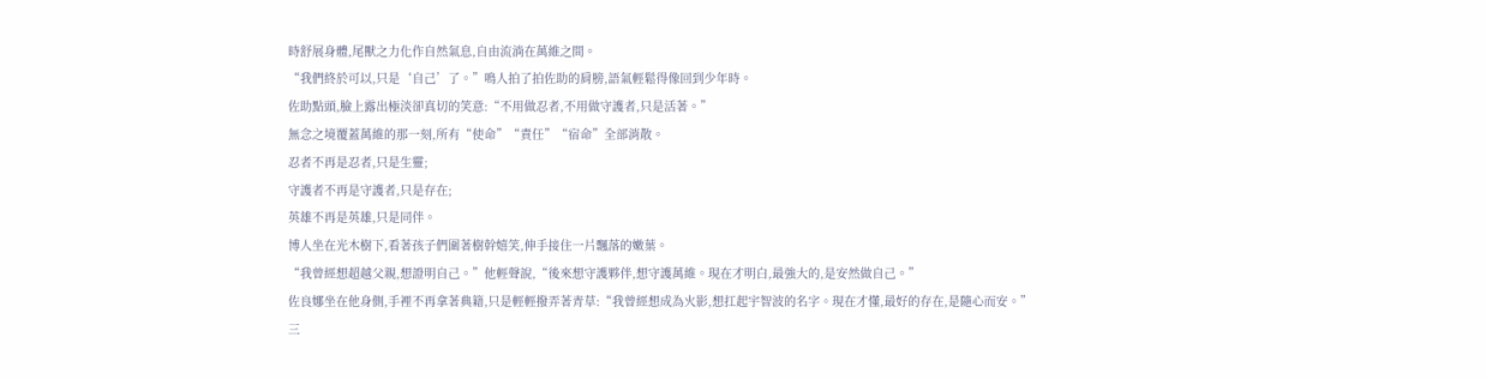時舒展身體,尾獸之力化作自然氣息,自由流淌在萬維之間。
“我們終於可以,只是‘自己’了。”鳴人拍了拍佐助的肩膀,語氣輕鬆得像回到少年時。
佐助點頭,臉上露出極淡卻真切的笑意:“不用做忍者,不用做守護者,只是活著。”
無念之境覆蓋萬維的那一刻,所有“使命”“責任”“宿命”全部消散。
忍者不再是忍者,只是生靈;
守護者不再是守護者,只是存在;
英雄不再是英雄,只是同伴。
博人坐在光木樹下,看著孩子們圍著樹幹嬉笑,伸手接住一片飄落的嫩葉。
“我曾經想超越父親,想證明自己。”他輕聲說,“後來想守護夥伴,想守護萬維。現在才明白,最強大的,是安然做自己。”
佐良娜坐在他身側,手裡不再拿著典籍,只是輕輕撥弄著青草:“我曾經想成為火影,想扛起宇智波的名字。現在才懂,最好的存在,是隨心而安。”
三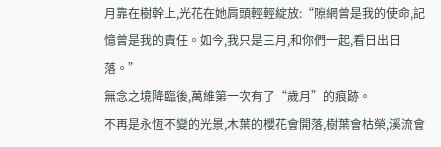月靠在樹幹上,光花在她肩頭輕輕綻放:“隙網曾是我的使命,記憶曾是我的責任。如今,我只是三月,和你們一起,看日出日落。”
無念之境降臨後,萬維第一次有了“歲月”的痕跡。
不再是永恆不變的光景,木葉的櫻花會開落,樹葉會枯榮,溪流會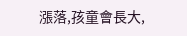漲落,孩童會長大,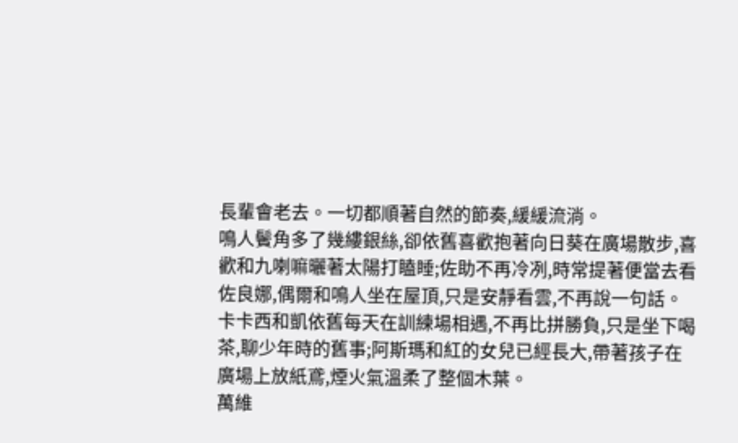長輩會老去。一切都順著自然的節奏,緩緩流淌。
鳴人鬢角多了幾縷銀絲,卻依舊喜歡抱著向日葵在廣場散步,喜歡和九喇嘛曬著太陽打瞌睡;佐助不再冷冽,時常提著便當去看佐良娜,偶爾和鳴人坐在屋頂,只是安靜看雲,不再說一句話。
卡卡西和凱依舊每天在訓練場相遇,不再比拼勝負,只是坐下喝茶,聊少年時的舊事;阿斯瑪和紅的女兒已經長大,帶著孩子在廣場上放紙鳶,煙火氣溫柔了整個木葉。
萬維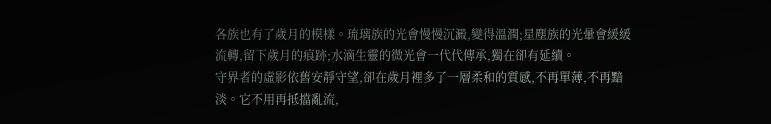各族也有了歲月的模樣。琉璃族的光會慢慢沉澱,變得溫潤;星塵族的光暈會緩緩流轉,留下歲月的痕跡;水滴生靈的微光會一代代傳承,獨在卻有延續。
守界者的虛影依舊安靜守望,卻在歲月裡多了一層柔和的質感,不再單薄,不再黯淡。它不用再抵擋亂流,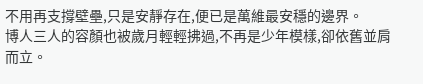不用再支撐壁壘,只是安靜存在,便已是萬維最安穩的邊界。
博人三人的容顏也被歲月輕輕拂過,不再是少年模樣,卻依舊並肩而立。